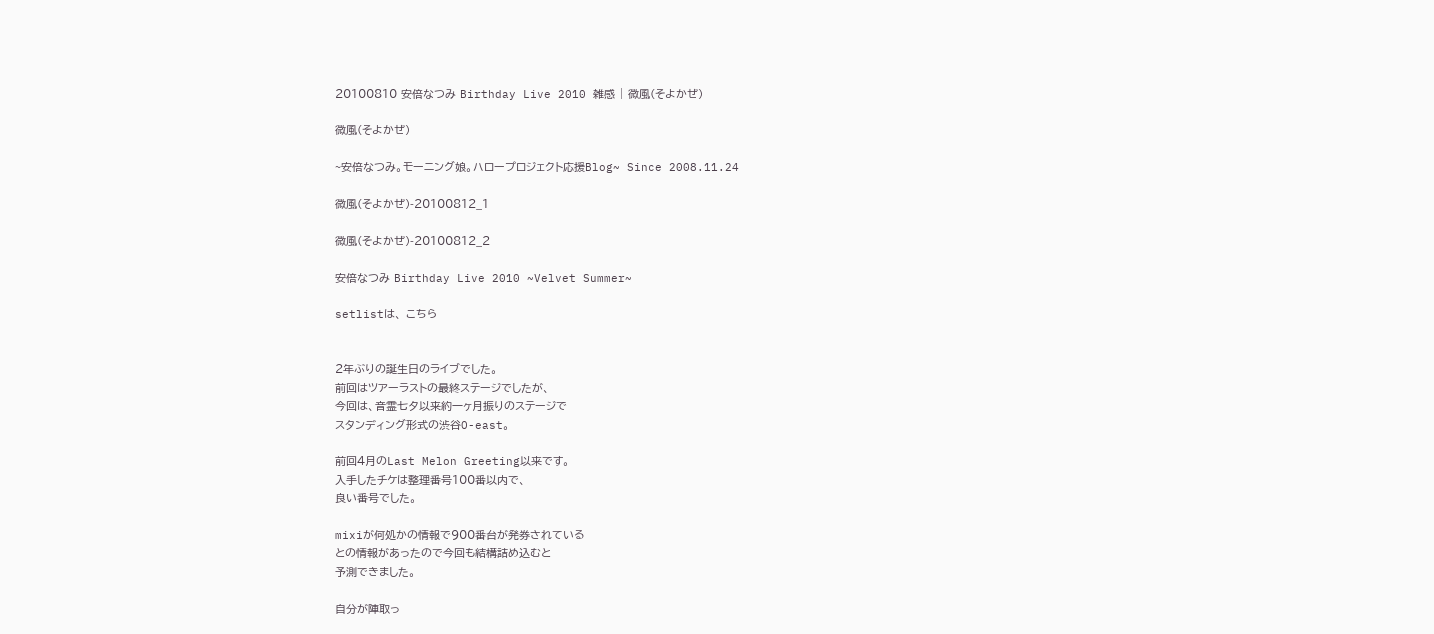20100810 安倍なつみ Birthday Live 2010 雑感 | 微風(そよかぜ)

微風(そよかぜ)

~安倍なつみ。モーニング娘。ハロープロジェクト応援Blog~ Since 2008.11.24

微風(そよかぜ)-20100812_1

微風(そよかぜ)-20100812_2

安倍なつみ Birthday Live 2010 ~Velvet Summer~

setlistは、 こちら


2年ぶりの誕生日のライブでした。
前回はツアーラストの最終ステージでしたが、
今回は、音霊七夕以来約一ヶ月振りのステージで
スタンディング形式の渋谷O-east。

前回4月のLast Melon Greeting以来です。
入手したチケは整理番号100番以内で、
良い番号でした。

mixiが何処かの情報で900番台が発券されている
との情報があったので今回も結構詰め込むと
予測できました。

自分が陣取っ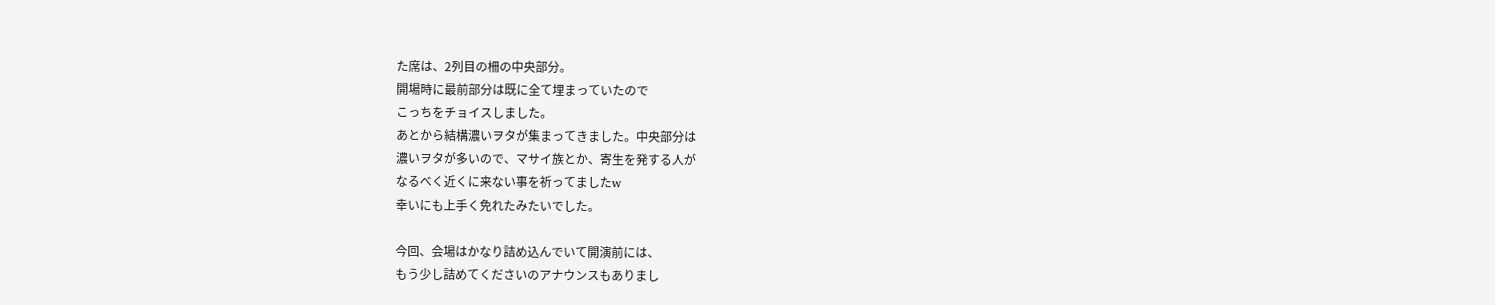た席は、2列目の柵の中央部分。
開場時に最前部分は既に全て埋まっていたので
こっちをチョイスしました。
あとから結構濃いヲタが集まってきました。中央部分は
濃いヲタが多いので、マサイ族とか、寄生を発する人が
なるべく近くに来ない事を祈ってましたw
幸いにも上手く免れたみたいでした。

今回、会場はかなり詰め込んでいて開演前には、
もう少し詰めてくださいのアナウンスもありまし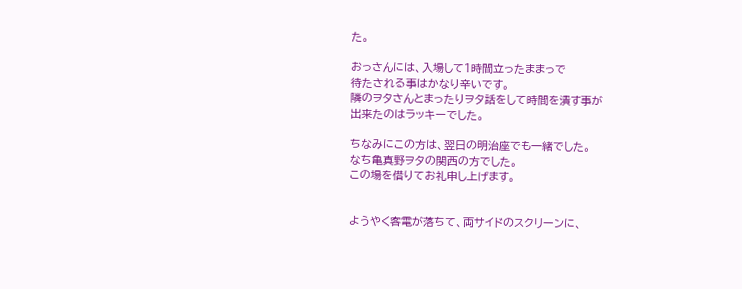た。

おっさんには、入場して1時間立ったままっで
待たされる事はかなり辛いです。
隣のヲタさんとまったりヲタ話をして時間を潰す事が
出来たのはラッキーでした。

ちなみにこの方は、翌日の明治座でも一緒でした。
なち亀真野ヲタの関西の方でした。
この場を借りてお礼申し上げます。


ようやく客電が落ちて、両サイドのスクリーンに、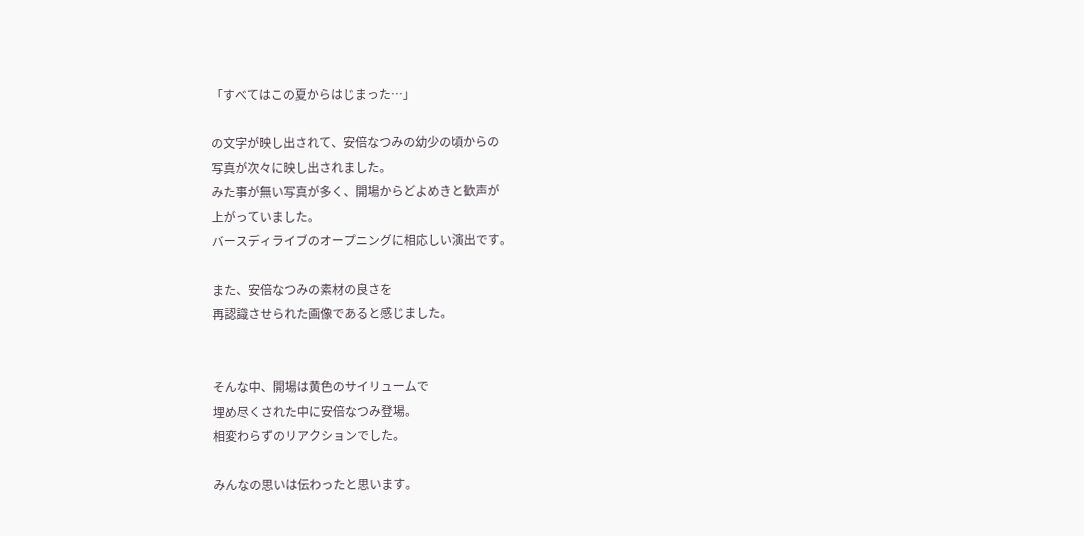「すべてはこの夏からはじまった…」

の文字が映し出されて、安倍なつみの幼少の頃からの
写真が次々に映し出されました。
みた事が無い写真が多く、開場からどよめきと歓声が
上がっていました。
バースディライブのオープニングに相応しい演出です。

また、安倍なつみの素材の良さを
再認識させられた画像であると感じました。


そんな中、開場は黄色のサイリュームで
埋め尽くされた中に安倍なつみ登場。
相変わらずのリアクションでした。

みんなの思いは伝わったと思います。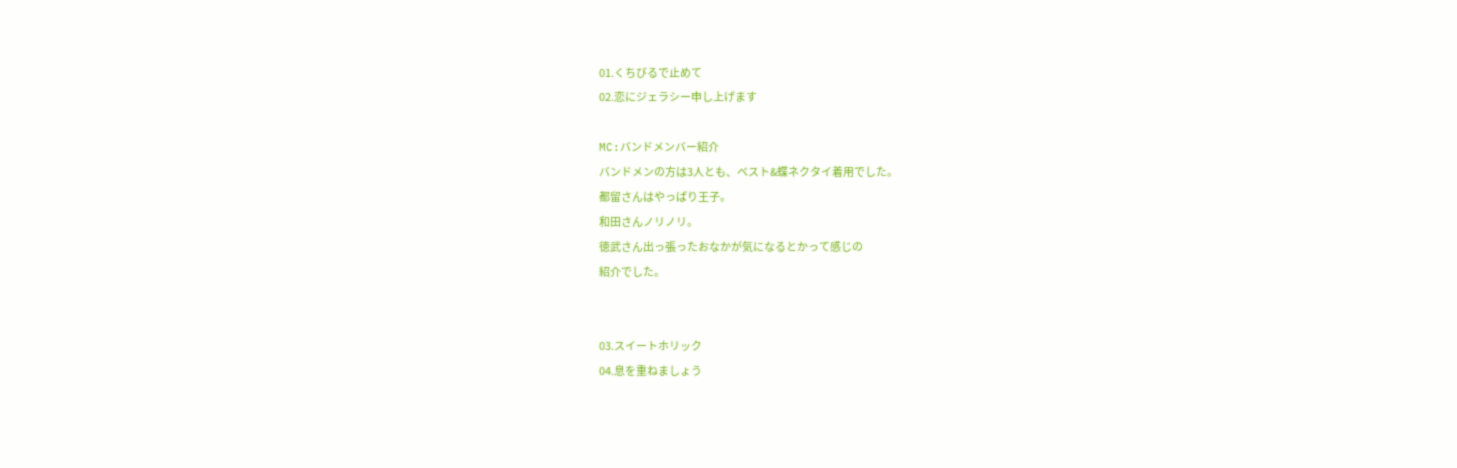01.くちびるで止めて
02.恋にジェラシー申し上げます

MC:バンドメンバー紹介
バンドメンの方は3人とも、ベスト&蝶ネクタイ着用でした。
都留さんはやっぱり王子。
和田さんノリノリ。
徳武さん出っ張ったおなかが気になるとかって感じの
紹介でした。


03.スイートホリック
04.息を重ねましょう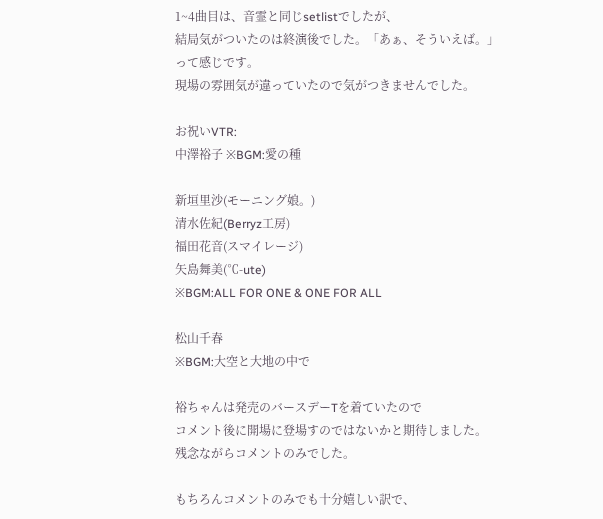1~4曲目は、音霊と同じsetlistでしたが、
結局気がついたのは終演後でした。「あぁ、そういえば。」
って感じです。
現場の雰囲気が違っていたので気がつきませんでした。

お祝いVTR:
中澤裕子 ※BGM:愛の種

新垣里沙(モーニング娘。)
清水佐紀(Berryz工房)
福田花音(スマイレージ)
矢島舞美(℃-ute)
※BGM:ALL FOR ONE & ONE FOR ALL

松山千春
※BGM:大空と大地の中で

裕ちゃんは発売のバースデーTを着ていたので
コメント後に開場に登場すのではないかと期待しました。
残念ながらコメントのみでした。

もちろんコメントのみでも十分嬉しい訳で、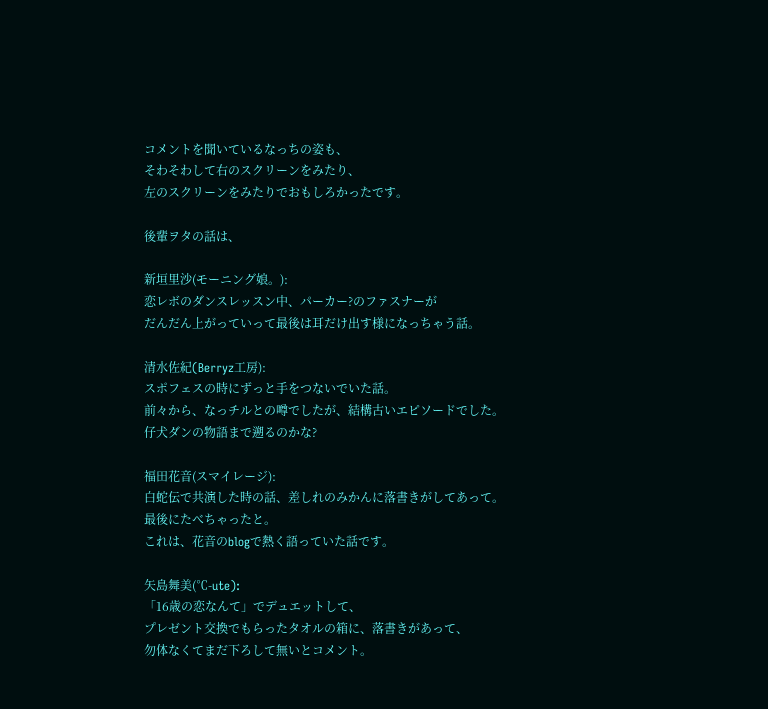コメントを聞いているなっちの姿も、
そわそわして右のスクリーンをみたり、
左のスクリーンをみたりでおもしろかったです。

後輩ヲタの話は、

新垣里沙(モーニング娘。):
恋レボのダンスレッスン中、パーカー?のファスナーが
だんだん上がっていって最後は耳だけ出す様になっちゃう話。

清水佐紀(Berryz工房):
スポフェスの時にずっと手をつないでいた話。
前々から、なっチルとの噂でしたが、結構古いエピソードでした。
仔犬ダンの物語まで遡るのかな?

福田花音(スマイレージ):
白蛇伝で共演した時の話、差しれのみかんに落書きがしてあって。
最後にたべちゃったと。
これは、花音のblogで熱く語っていた話です。

矢島舞美(℃-ute):
「16歳の恋なんて」でデュエットして、
プレゼント交換でもらったタオルの箱に、落書きがあって、
勿体なくてまだ下ろして無いとコメント。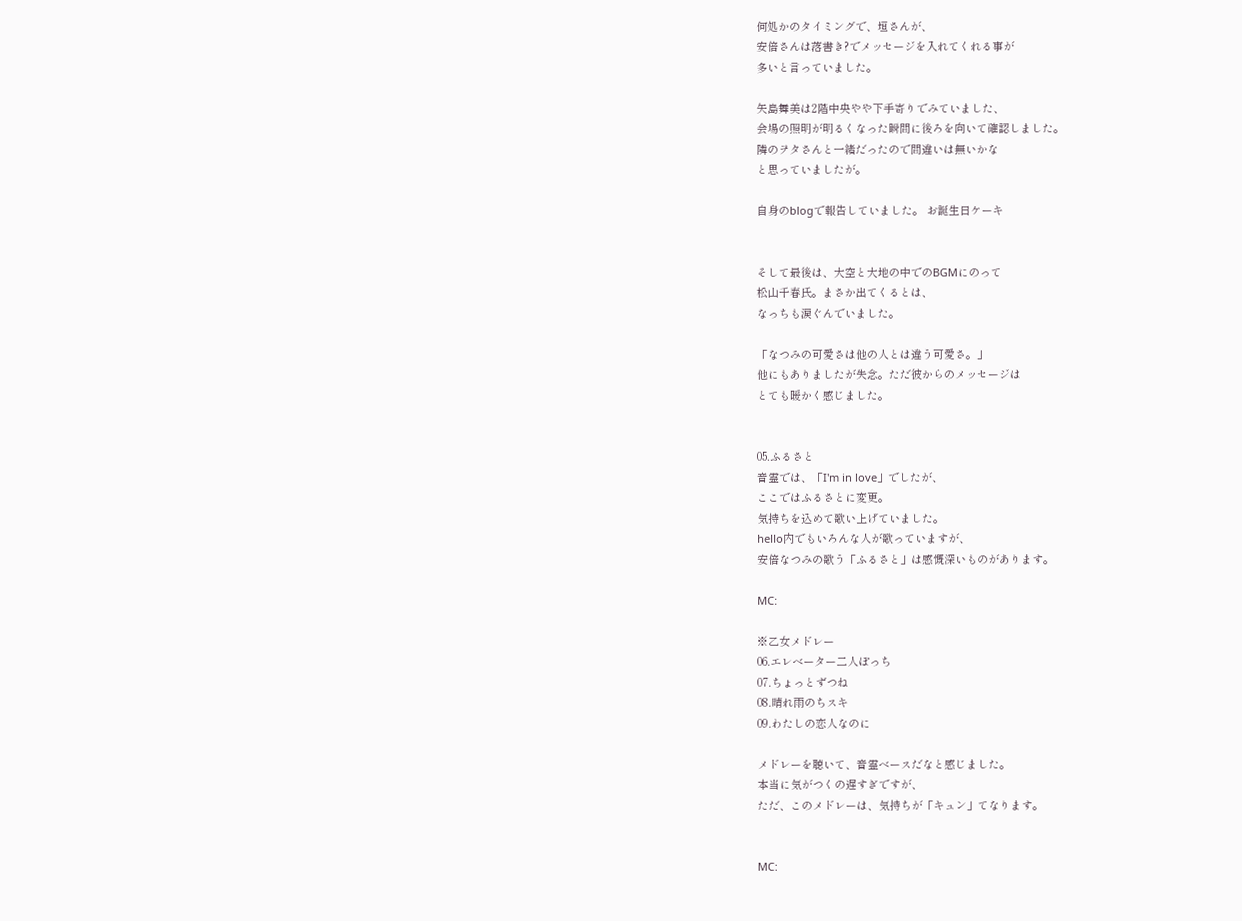何処かのタイミングで、垣さんが、
安倍さんは落書き?でメッセージを入れてくれる事が
多いと言っていました。

矢島舞美は2階中央やや下手寄りでみていました、
会場の照明が明るくなった瞬間に後ろを向いて確認しました。
隣のヲタさんと一緒だったので間違いは無いかな
と思っていましたが。

自身のblogで報告していました。 お誕生日ケーキ


そして最後は、大空と大地の中でのBGMにのって
松山千春氏。まさか出てくるとは、
なっちも涙ぐんでいました。

「なつみの可愛さは他の人とは違う可愛さ。」
他にもありましたが失念。ただ彼からのメッセージは
とても暖かく感じました。


05.ふるさと
音霊では、「I'm in love」でしたが、
ここではふるさとに変更。
気持ちを込めて歌い上げていました。
hello内でもいろんな人が歌っていますが、
安倍なつみの歌う「ふるさと」は感慨深いものがあります。

MC:

※乙女メドレー
06.エレベーター二人ぽっち
07.ちょっとずつね
08.晴れ雨のちスキ
09.わたしの恋人なのに

メドレーを聴いて、音霊ベースだなと感じました。
本当に気がつくの遅すぎですが、
ただ、このメドレーは、気持ちが「キュン」てなります。


MC: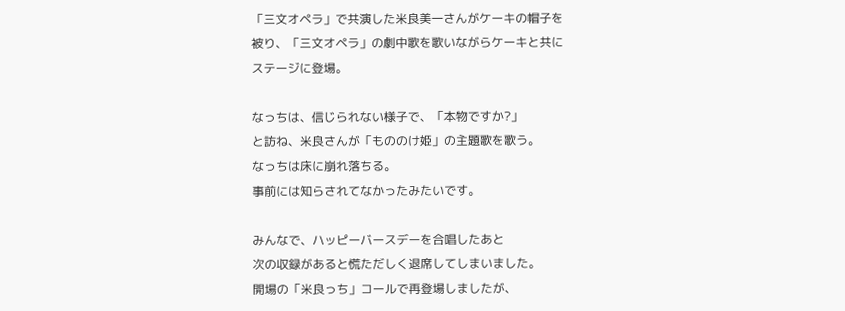「三文オペラ」で共演した米良美一さんがケーキの帽子を
被り、「三文オペラ」の劇中歌を歌いながらケーキと共に
ステージに登場。

なっちは、信じられない様子で、「本物ですか?」
と訪ね、米良さんが「もののけ姫」の主題歌を歌う。
なっちは床に崩れ落ちる。
事前には知らされてなかったみたいです。

みんなで、ハッピーバースデーを合唱したあと
次の収録があると慌ただしく退席してしまいました。
開場の「米良っち」コールで再登場しましたが、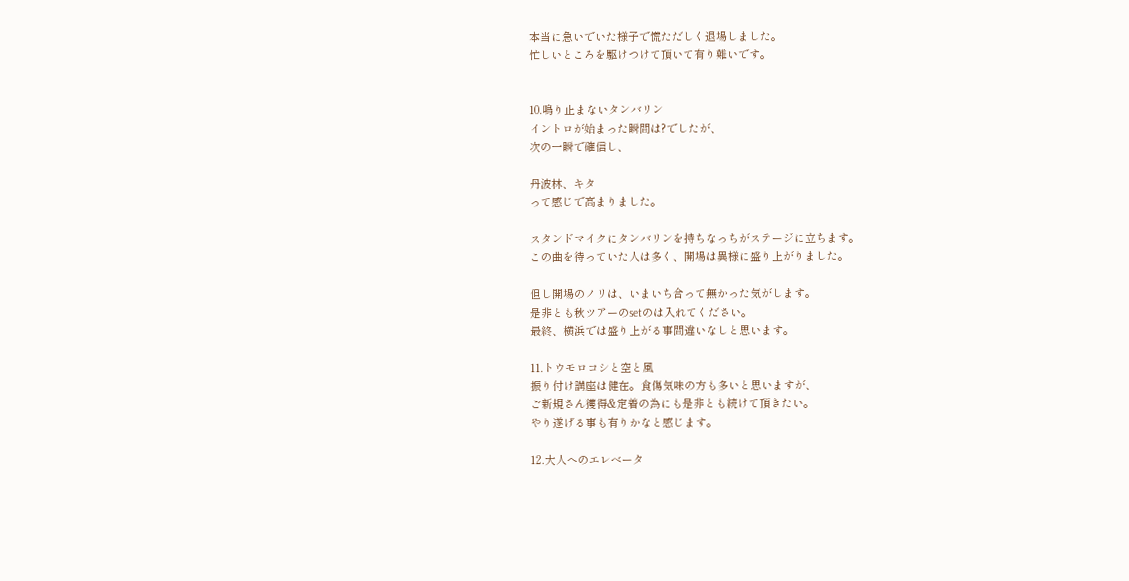本当に急いでいた様子で慌ただしく退場しました。
忙しいところを駆けつけて頂いて有り難いです。


10.鳴り止まないタンバリン
イントロが始まった瞬間は?でしたが、
次の一瞬で確信し、

丹波林、キタ
って感じで高まりました。

スタンドマイクにタンバリンを持ちなっちがステージに立ちます。
この曲を待っていた人は多く、開場は異様に盛り上がりました。

但し開場のノリは、いまいち合って無かった気がします。
是非とも秋ツアーのsetのは入れてください。
最終、横浜では盛り上がる事間違いなしと思います。

11.トウモロコシと空と風
振り付け講座は健在。食傷気味の方も多いと思いますが、
ご新規さん獲得&定着の為にも是非とも続けて頂きたい。
やり遂げる事も有りかなと感じます。

12.大人へのエレベータ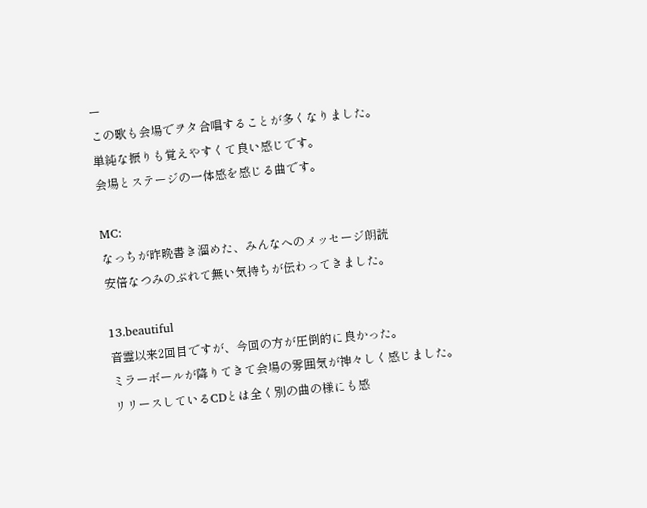ー
この歌も会場でヲタ合唱することが多くなりました。
単純な振りも覚えやすくて良い感じです。
会場とステージの一体感を感じる曲です。

MC:
なっちが昨晩書き溜めた、みんなへのメッセージ朗読
安倍なつみのぶれて無い気持ちが伝わってきました。

13.beautiful
音霊以来2回目ですが、今回の方が圧倒的に良かった。
ミラーボールが降りてきて会場の雰囲気が神々しく感じました。
リリースしているCDとは全く別の曲の様にも感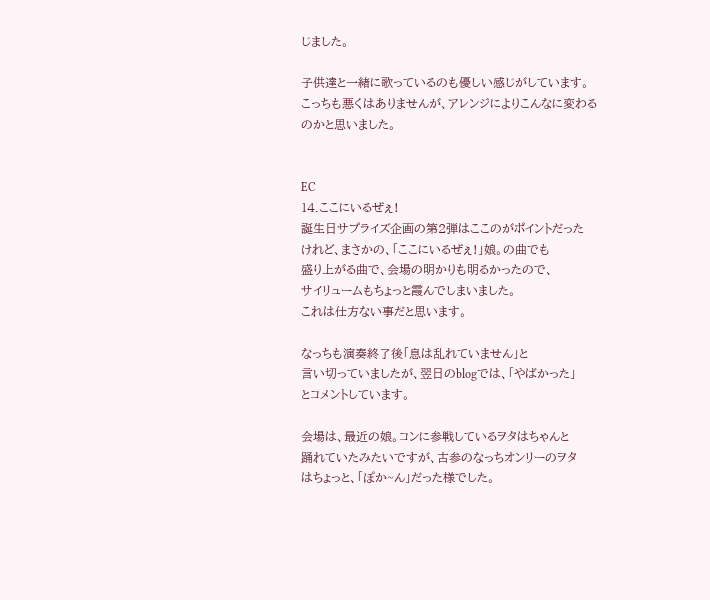じました。

子供達と一緒に歌っているのも優しい感じがしています。
こっちも悪くはありませんが、アレンジによりこんなに変わる
のかと思いました。


EC
14.ここにいるぜぇ!
誕生日サプライズ企画の第2弾はここのがポイントだった
けれど、まさかの、「ここにいるぜぇ!」娘。の曲でも
盛り上がる曲で、会場の明かりも明るかったので、
サイリュームもちょっと霞んでしまいました。
これは仕方ない事だと思います。

なっちも演奏終了後「息は乱れていません」と
言い切っていましたが、翌日のblogでは、「やばかった」
とコメントしています。

会場は、最近の娘。コンに参戦しているヲタはちゃんと
踊れていたみたいですが、古参のなっちオンリーのヲタ
はちょっと、「ぽか~ん」だった様でした。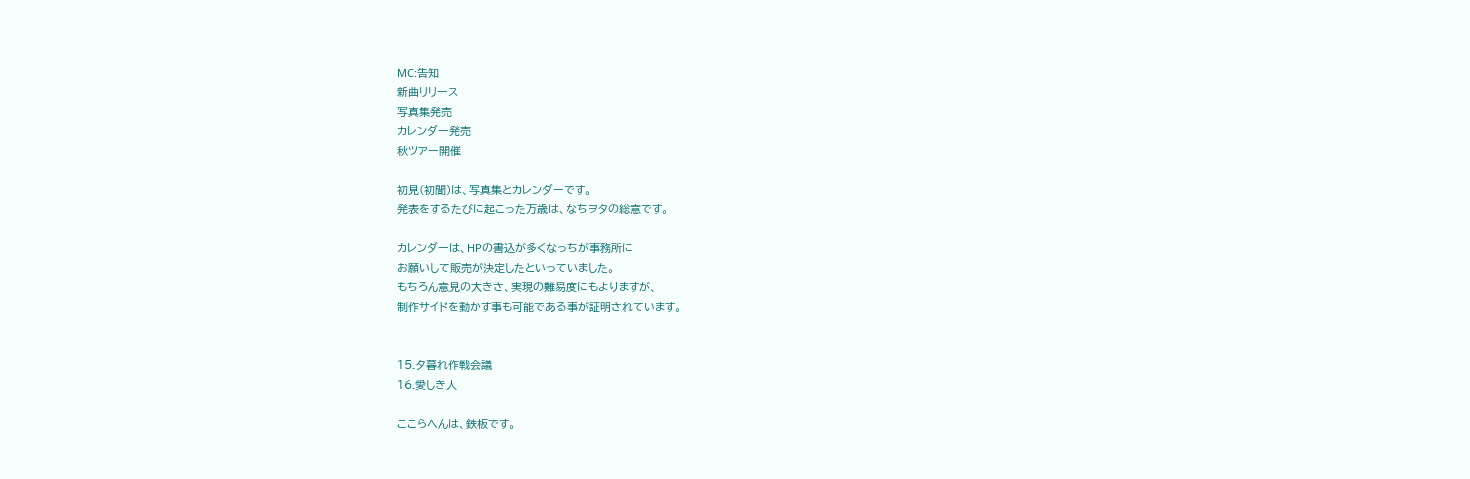MC:告知
新曲リリース
写真集発売
カレンダー発売
秋ツアー開催

初見(初聞)は、写真集とカレンダーです。
発表をするたびに起こった万歳は、なちヲタの総意です。

カレンダーは、HPの書込が多くなっちが事務所に
お願いして販売が決定したといっていました。
もちろん意見の大きさ、実現の難易度にもよりますが、
制作サイドを動かす事も可能である事が証明されています。


15.夕暮れ作戦会議
16.愛しき人

ここらへんは、鉄板です。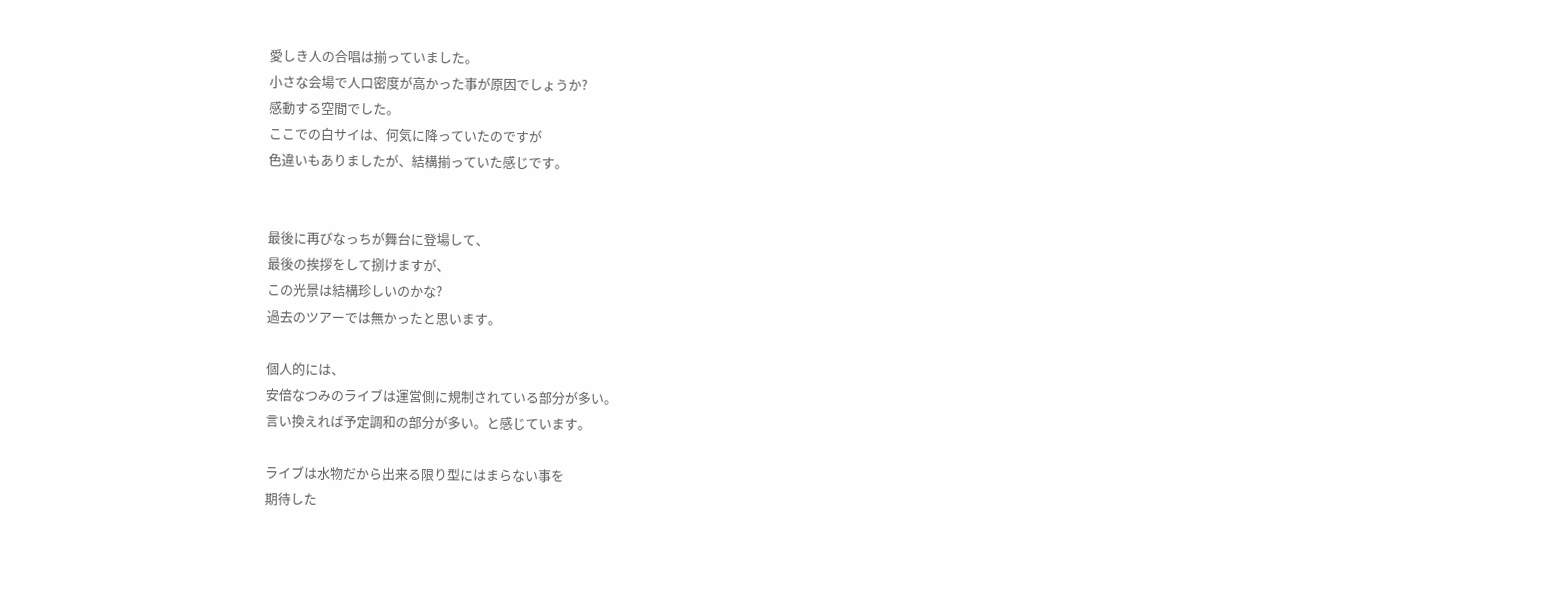愛しき人の合唱は揃っていました。
小さな会場で人口密度が高かった事が原因でしょうか?
感動する空間でした。
ここでの白サイは、何気に降っていたのですが
色違いもありましたが、結構揃っていた感じです。


最後に再びなっちが舞台に登場して、
最後の挨拶をして捌けますが、
この光景は結構珍しいのかな?
過去のツアーでは無かったと思います。

個人的には、
安倍なつみのライブは運営側に規制されている部分が多い。
言い換えれば予定調和の部分が多い。と感じています。

ライブは水物だから出来る限り型にはまらない事を
期待した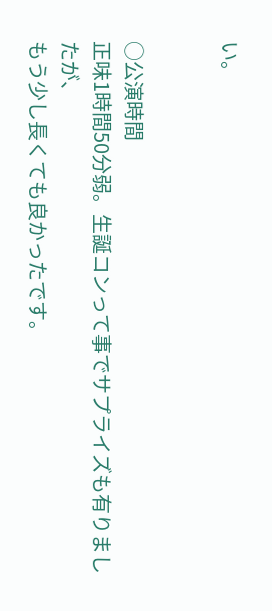い。


○公演時間
正味1時間50分弱。生誕コンって事でサプライズも有りましたが、
もう少し長くても良かったです。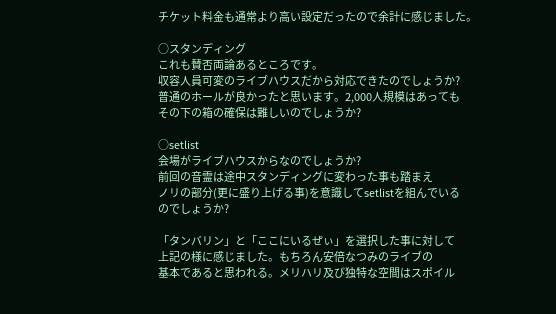チケット料金も通常より高い設定だったので余計に感じました。

○スタンディング
これも賛否両論あるところです。
収容人員可変のライブハウスだから対応できたのでしょうか?
普通のホールが良かったと思います。2,000人規模はあっても
その下の箱の確保は難しいのでしょうか?

○setlist
会場がライブハウスからなのでしょうか?
前回の音霊は途中スタンディングに変わった事も踏まえ
ノリの部分(更に盛り上げる事)を意識してsetlistを組んでいる
のでしょうか?

「タンバリン」と「ここにいるぜぃ」を選択した事に対して
上記の様に感じました。もちろん安倍なつみのライブの
基本であると思われる。メリハリ及び独特な空間はスポイル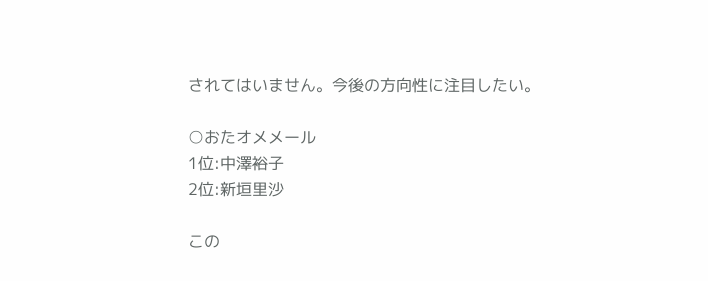されてはいません。今後の方向性に注目したい。

○おたオメメール
1位:中澤裕子
2位:新垣里沙

この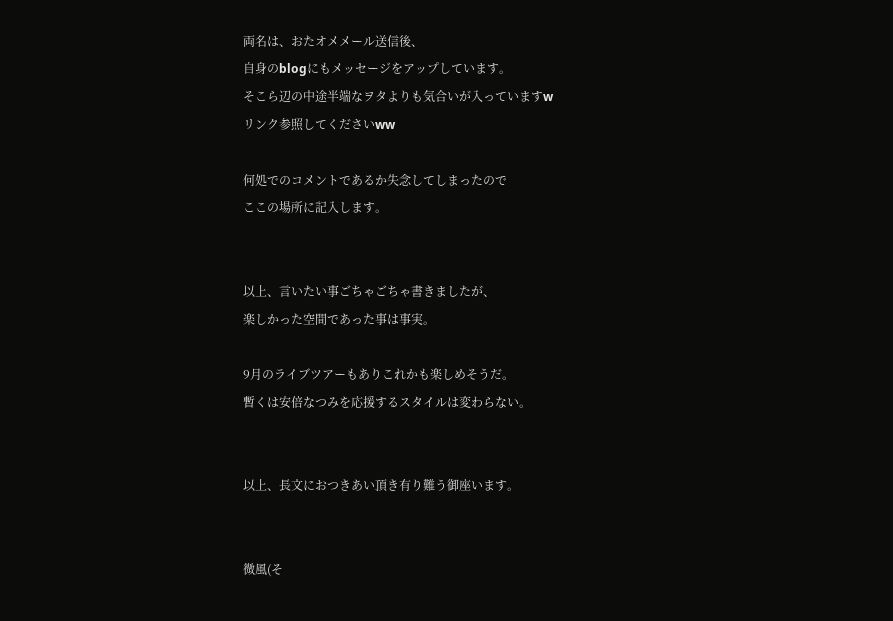両名は、おたオメメール送信後、
自身のblogにもメッセージをアップしています。
そこら辺の中途半端なヲタよりも気合いが入っていますw
リンク参照してくださいww

何処でのコメントであるか失念してしまったので
ここの場所に記入します。


以上、言いたい事ごちゃごちゃ書きましたが、
楽しかった空間であった事は事実。

9月のライブツアーもありこれかも楽しめそうだ。
暫くは安倍なつみを応援するスタイルは変わらない。


以上、長文におつきあい頂き有り難う御座います。


微風(そ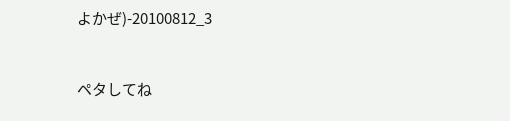よかぜ)-20100812_3


ペタしてね